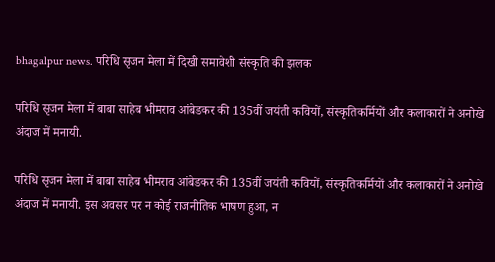bhagalpur news. परिधि सृजन मेला में दिखी समावेशी संस्कृति की झलक

परिधि सृजन मेला में बाबा साहेब भीमराव आंबेडकर की 135वीं जयंती कवियों, संस्कृतिकर्मियों और कलाकारों ने अनोखे अंदाज में मनायी.

परिधि सृजन मेला में बाबा साहेब भीमराव आंबेडकर की 135वीं जयंती कवियों, संस्कृतिकर्मियों और कलाकारों ने अनोखे अंदाज में मनायी. इस अवसर पर न कोई राजनीतिक भाषण हुआ, न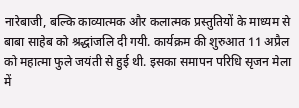नारेबाजी, बल्कि काव्यात्मक और कलात्मक प्रस्तुतियों के माध्यम से बाबा साहेब को श्रद्धांजलि दी गयी. कार्यक्रम की शुरुआत 11 अप्रैल को महात्मा फुले जयंती से हुई थी. इसका समापन परिधि सृजन मेला में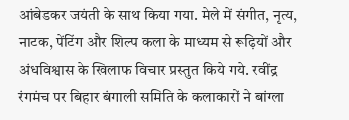आंबेडकर जयंती के साथ किया गया. मेले में संगीत, नृत्य, नाटक, पेंटिंग और शिल्प कला के माध्यम से रूढ़ियों और अंधविश्वास के खिलाफ विचार प्रस्तुत किये गये. रवींद्र रंगमंच पर बिहार बंगाली समिति के कलाकारों ने बांग्ला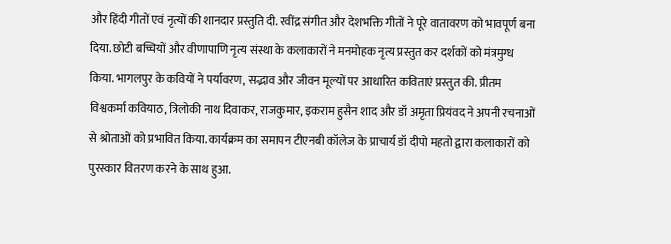और हिंदी गीतों एवं नृत्यों की शानदार प्रस्तुति दी. रवींद्र संगीत और देशभक्ति गीतों ने पूरे वातावरण को भावपूर्ण बना दिया. छोटी बच्चियों और वीणापाणि नृत्य संस्था के कलाकारों ने मनमोहक नृत्य प्रस्तुत कर दर्शकों को मंत्रमुग्ध किया. भागलपुर के कवियों ने पर्यावरण, सद्भाव और जीवन मूल्यों पर आधारित कविताएं प्रस्तुत की. प्रीतम विश्वकर्मा कवियाठ, त्रिलोकी नाथ दिवाकर, राजकुमार, इकराम हुसैन शाद और डॉ अमृता प्रियंवद ने अपनी रचनाओं से श्रोताओं को प्रभावित किया. कार्यक्रम का समापन टीएनबी कॉलेज के प्राचार्य डॉ दीपो महतो द्वारा कलाकारों को पुरस्कार वितरण करने के साथ हुआ.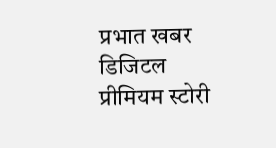प्रभात खबर डिजिटल प्रीमियम स्टोरी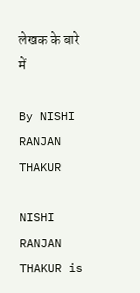लेखक के बारे में

By NISHI RANJAN THAKUR

NISHI RANJAN THAKUR is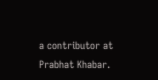a contributor at Prabhat Khabar.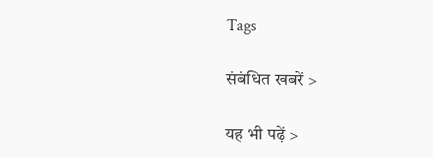Tags

संबंधित खबरें >

यह भी पढ़ें >